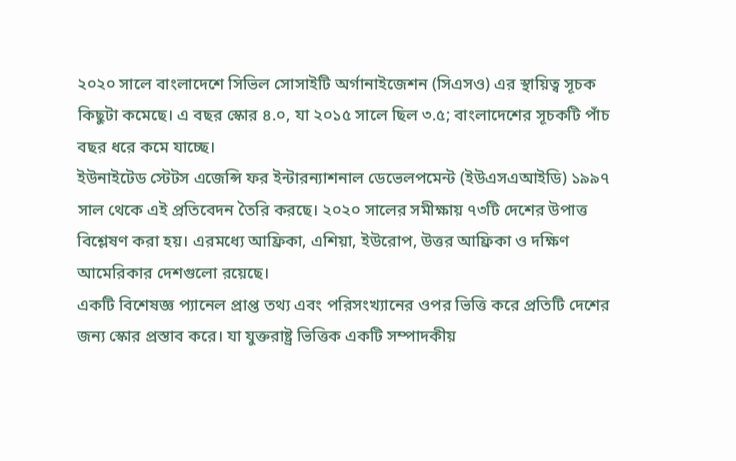২০২০ সালে বাংলাদেশে সিভিল সোসাইটি অর্গানাইজেশন (সিএসও) এর স্থায়িত্ব সূচক কিছুটা কমেছে। এ বছর স্কোর ৪.০, যা ২০১৫ সালে ছিল ৩.৫; বাংলাদেশের সূচকটি পাঁচ বছর ধরে কমে যাচ্ছে।
ইউনাইটেড স্টেটস এজেন্সি ফর ইন্টারন্যাশনাল ডেভেলপমেন্ট (ইউএসএআইডি) ১৯৯৭ সাল থেকে এই প্রতিবেদন তৈরি করছে। ২০২০ সালের সমীক্ষায় ৭৩টি দেশের উপাত্ত বিশ্লেষণ করা হয়। এরমধ্যে আফ্রিকা, এশিয়া, ইউরোপ, উত্তর আফ্রিকা ও দক্ষিণ আমেরিকার দেশগুলো রয়েছে।
একটি বিশেষজ্ঞ প্যানেল প্রাপ্ত তথ্য এবং পরিসংখ্যানের ওপর ভিত্তি করে প্রতিটি দেশের জন্য স্কোর প্রস্তাব করে। যা যুক্তরাষ্ট্র ভিত্তিক একটি সম্পাদকীয়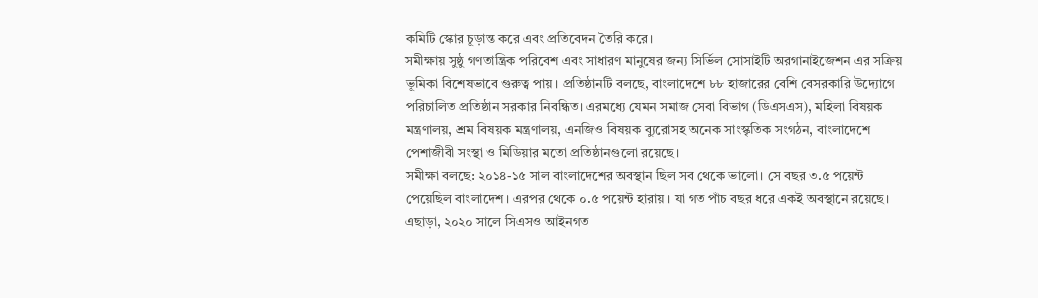কমিটি স্কোর চূড়ান্ত করে এবং প্রতিবেদন তৈরি করে।
সমীক্ষায় সুষ্ঠু গণতান্ত্রিক পরিবেশ এবং সাধারণ মানুষের জন্য সির্ভিল সোসাইটি অরগানাইজেশন এর সক্রিয় ভূমিকা বিশেষভাবে গুরুত্ব পায়। প্রতিষ্ঠানটি বলছে, বাংলাদেশে ৮৮ হাজারের বেশি বেসরকারি উদ্যোগে পরিচালিত প্রতিষ্ঠান সরকার নিবন্ধিত। এরমধ্যে যেমন সমাজ সেবা বিভাগ (ডিএসএস), মহিলা বিষয়ক মন্ত্রণালয়, শ্রম বিষয়ক মন্ত্রণালয়, এনজিও বিষয়ক ব্যুরোসহ অনেক সাংস্কৃতিক সংগঠন, বাংলাদেশে পেশাজীবী সংস্থা ও মিডিয়ার মতো প্রতিষ্ঠানগুলো রয়েছে।
সমীক্ষা বলছে: ২০১৪-১৫ সাল বাংলাদেশের অবস্থান ছিল সব থেকে ভালো। সে বছর ৩.৫ পয়েন্ট পেয়েছিল বাংলাদেশ। এরপর থেকে ০.৫ পয়েন্ট হারায়। যা গত পাঁচ বছর ধরে একই অবস্থানে রয়েছে। এছাড়া, ২০২০ সালে সিএসও আইনগত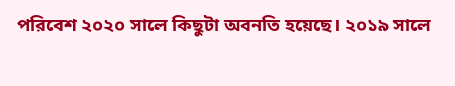পরিবেশ ২০২০ সালে কিছুটা অবনতি হয়েছে। ২০১৯ সালে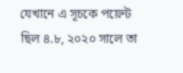যেখানে এ সূচকে পয়েন্ট ছিল ৪.৮, ২০২০ সালে তা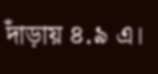দাঁড়ায় ৪.৯ এ।